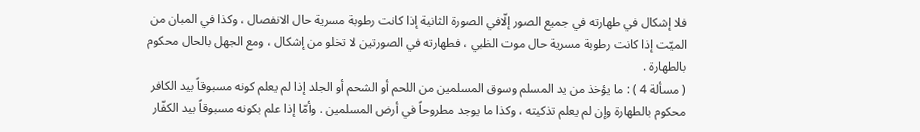فلا إشكال في طهارته في جميع الصور إلّافي الصورة الثانية إذا كانت رطوبة مسرية حال الانفصال ، وكذا في المبان من الميّت إذا كانت رطوبة مسرية حال موت الظبي ، فطهارته في الصورتين لا تخلو من إشكال ، ومع الجهل بالحال محكوم بالطهارة .
( مسألة 4 ) : ما يؤخذ من يد المسلم وسوق المسلمين من اللحم أو الشحم أو الجلد إذا لم يعلم كونه مسبوقاً بيد الكافر محكوم بالطهارة وإن لم يعلم تذكيته ، وكذا ما يوجد مطروحاً في أرض المسلمين . وأمّا إذا علم بكونه مسبوقاً بيد الكفّار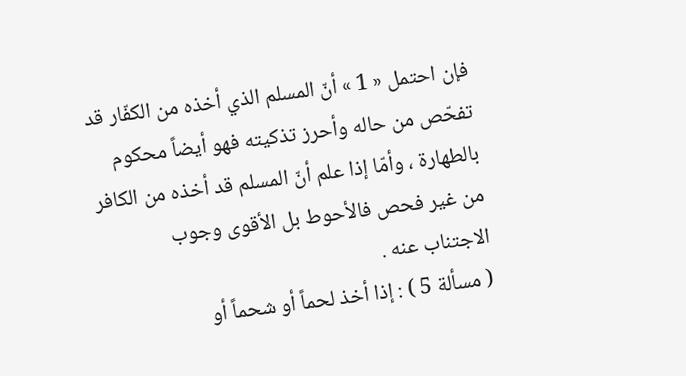فإن احتمل « 1 » أنّ المسلم الذي أخذه من الكفّار قد تفحّص من حاله وأحرز تذكيته فهو أيضاً محكوم بالطهارة ، وأمّا إذا علم أنّ المسلم قد أخذه من الكافر من غير فحص فالأحوط بل الأقوى وجوب الاجتناب عنه .
( مسألة 5 ) : إذا أخذ لحماً أو شحماً أو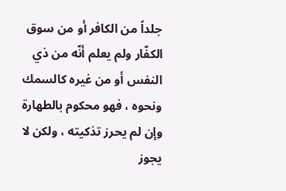جلداً من الكافر أو من سوق الكفّار ولم يعلم أنّه من ذي النفس أو من غيره كالسمك ونحوه ، فهو محكوم بالطهارة وإن لم يحرز تذكيته ، ولكن لا يجوز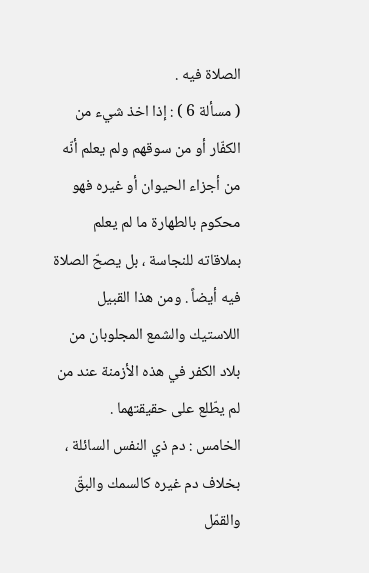الصلاة فيه .
( مسألة 6 ) : إذا اخذ شيء من الكفّار أو من سوقهم ولم يعلم أنّه من أجزاء الحيوان أو غيره فهو محكوم بالطهارة ما لم يعلم بملاقاته للنجاسة ، بل يصحّ الصلاة فيه أيضاً . ومن هذا القبيل اللاستيك والشمع المجلوبان من بلاد الكفر في هذه الأزمنة عند من لم يطّلع على حقيقتهما .
الخامس : دم ذي النفس السائلة ، بخلاف دم غيره كالسمك والبقّ والقمّل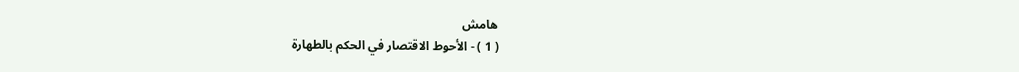هامش
( 1 ) - الأحوط الاقتصار في الحكم بالطهارة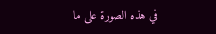في هذه الصورة على ما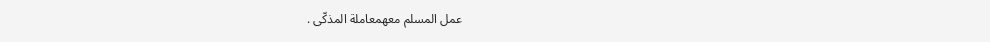عمل المسلم معهمعاملة المذكّى .